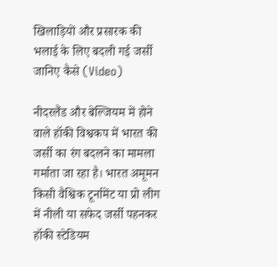खिलाड़ियों और प्रसारक की भलाई के लिए बदली गई जर्सी जानिए कैसे (Video)

नीदरलैंड और बेल्जियम में होने वाले हॉकी विश्वकप में भारत की जर्सी का रंग बदलने का मामला गर्माता जा रहा है। भारत अमूमन किसी वैश्विक टूर्नामेंट या प्रो लीग में नीली या सफेद जर्सी पहनकर हॉकी स्टेडियम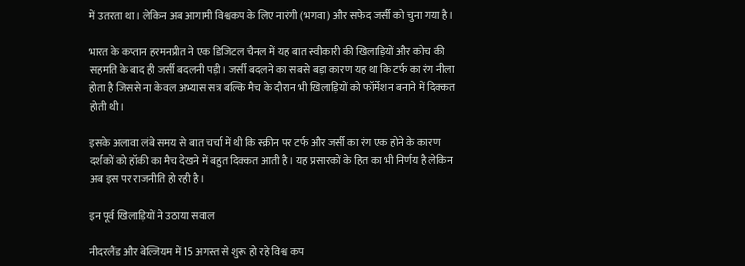में उतरता था। लेकिन अब आगामी विश्वकप के लिए नारंगी (भगवा) और सफेद जर्सी को चुना गया है।

भारत के कप्तान हरमनप्रीत ने एक डिजिटल चैनल में यह बात स्वीकारी की खिलाड़ियों और कोच की सहमति के बाद ही जर्सी बदलनी पड़ी। जर्सी बदलने का सबसे बड़ा कारण यह था कि टर्फ का रंग नीला होता है जिससे ना केवल अभ्यास सत्र बल्कि मैच के दौरान भी खिलाड़ियों को फॉर्मेशन बनाने में दिक्कत होती थी।

इसके अलावा लंबे समय से बात चर्चा में थी कि स्क्रीन पर टर्फ और जर्सी का रंग एक होने के कारण दर्शकों को हॉकी का मैच देखने में बहुत दिक्कत आती है। यह प्रसारकों के हित का भी निर्णय है लेकिन अब इस पर राजनीति हो रही है।

इन पूर्व खिलाड़ियों ने उठाया सवाल

नीदरलैंड और बेल्जियम में 15 अगस्त से शुरू हो रहे विश्व कप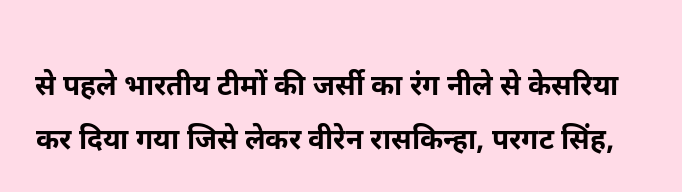से पहले भारतीय टीमों की जर्सी का रंग नीले से केसरिया कर दिया गया जिसे लेकर वीरेन रासकिन्हा, परगट सिंह,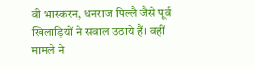वी भास्करन, धनराज पिल्लै जैसे पूर्व खिलाड़ियों ने सवाल उठाये हैं। वहीं मामले ने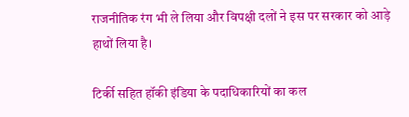राजनीतिक रंग भी ले लिया और विपक्षी दलों ने इस पर सरकार को आड़े हाथों लिया है।

टिर्की सहित हॉकी इंडिया के पदाधिकारियों का कल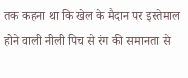तक कहना था कि खेल के मैदान पर इस्तेमाल होने वाली नीली पिच से रंग की समानता से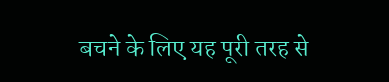बचने के लिए यह पूरी तरह से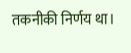तकनीकी निर्णय था।